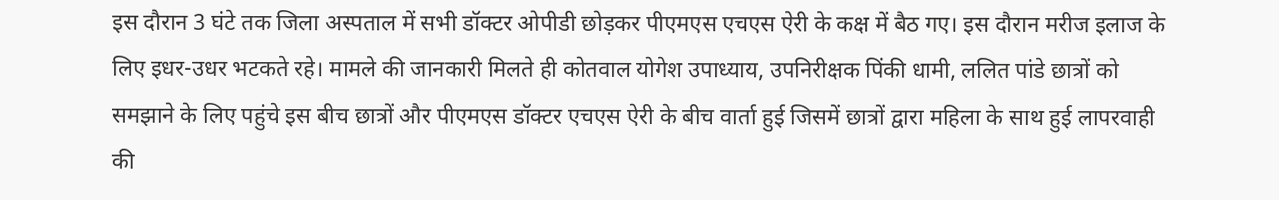इस दौरान 3 घंटे तक जिला अस्पताल में सभी डॉक्टर ओपीडी छोड़कर पीएमएस एचएस ऐरी के कक्ष में बैठ गए। इस दौरान मरीज इलाज के लिए इधर-उधर भटकते रहे। मामले की जानकारी मिलते ही कोतवाल योगेश उपाध्याय, उपनिरीक्षक पिंकी धामी, ललित पांडे छात्रों को समझाने के लिए पहुंचे इस बीच छात्रों और पीएमएस डॉक्टर एचएस ऐरी के बीच वार्ता हुई जिसमें छात्रों द्वारा महिला के साथ हुई लापरवाही की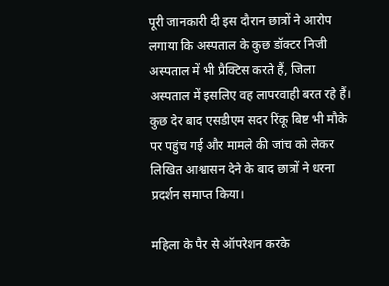पूरी जानकारी दी इस दौरान छात्रों ने आरोप लगाया कि अस्पताल के कुछ डॉक्टर निजी अस्पताल में भी प्रैक्टिस करते हैं, जिला अस्पताल में इसलिए वह लापरवाही बरत रहे हैं।
कुछ देर बाद एसडीएम सदर रिंकू बिष्ट भी मौके पर पहुंच गई और मामले की जांच को लेकर लिखित आश्वासन देने के बाद छात्रों ने धरना प्रदर्शन समाप्त किया।

महिला के पैर से ऑपरेशन करके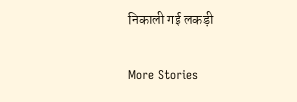निकाली गई लकड़ी

More Stories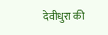देवीधुरा की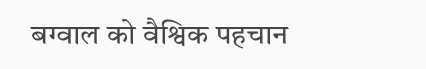बग्वाल को वैश्विक पहचान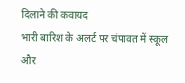दिलाने की कवायद
भारी बारिश के अलर्ट पर चंपावत में स्कूल और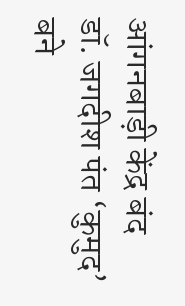आंगनबाड़ी केंद्र बंद
डॉ. जगदीश पंत ‘कुमुद’ बने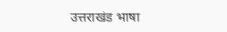उत्तराखंड भाषा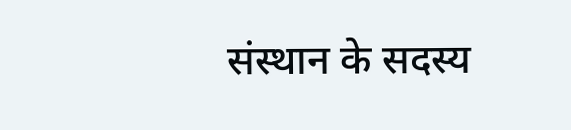संस्थान के सदस्य